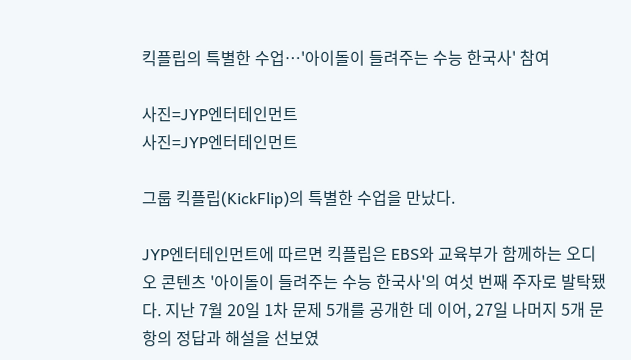킥플립의 특별한 수업…'아이돌이 들려주는 수능 한국사' 참여

사진=JYP엔터테인먼트
사진=JYP엔터테인먼트

그룹 킥플립(KickFlip)의 특별한 수업을 만났다.

JYP엔터테인먼트에 따르면 킥플립은 EBS와 교육부가 함께하는 오디오 콘텐츠 '아이돌이 들려주는 수능 한국사'의 여섯 번째 주자로 발탁됐다. 지난 7월 20일 1차 문제 5개를 공개한 데 이어, 27일 나머지 5개 문항의 정답과 해설을 선보였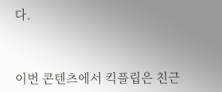다.



이번 콘텐츠에서 킥플립은 친근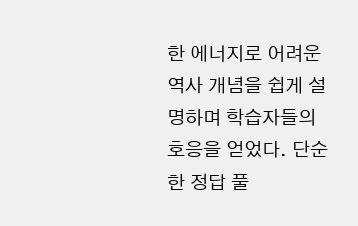한 에너지로 어려운 역사 개념을 쉽게 설명하며 학습자들의 호응을 얻었다. 단순한 정답 풀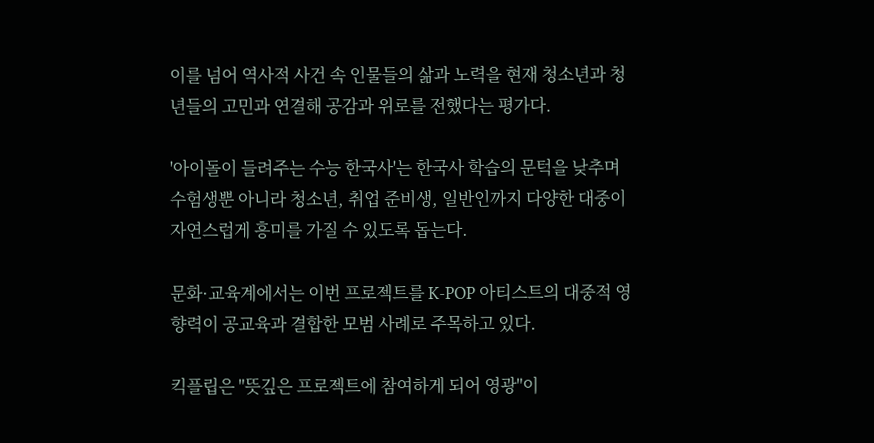이를 넘어 역사적 사건 속 인물들의 삶과 노력을 현재 청소년과 청년들의 고민과 연결해 공감과 위로를 전했다는 평가다.

'아이돌이 들려주는 수능 한국사'는 한국사 학습의 문턱을 낮추며 수험생뿐 아니라 청소년, 취업 준비생, 일반인까지 다양한 대중이 자연스럽게 흥미를 가질 수 있도록 돕는다.

문화·교육계에서는 이번 프로젝트를 K-POP 아티스트의 대중적 영향력이 공교육과 결합한 모범 사례로 주목하고 있다.

킥플립은 "뜻깊은 프로젝트에 참여하게 되어 영광"이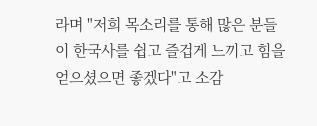라며 "저희 목소리를 통해 많은 분들이 한국사를 쉽고 즐겁게 느끼고 힘을 얻으셨으면 좋겠다"고 소감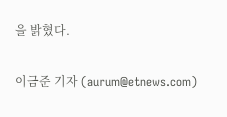을 밝혔다.

이금준 기자 (aurum@etnews.com)